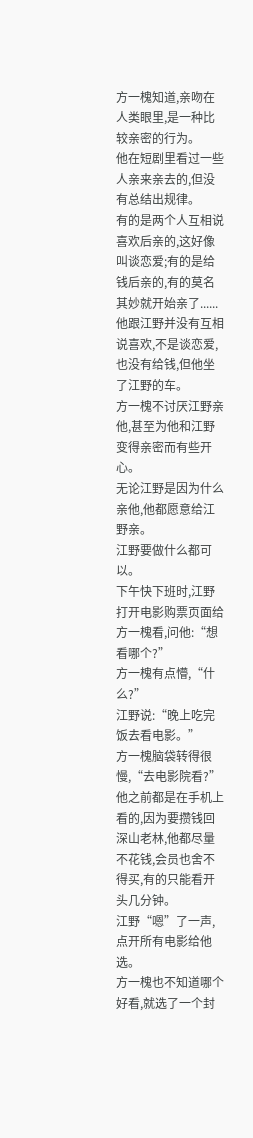方一槐知道,亲吻在人类眼里,是一种比较亲密的行为。
他在短剧里看过一些人亲来亲去的,但没有总结出规律。
有的是两个人互相说喜欢后亲的,这好像叫谈恋爱;有的是给钱后亲的,有的莫名其妙就开始亲了......
他跟江野并没有互相说喜欢,不是谈恋爱,也没有给钱,但他坐了江野的车。
方一槐不讨厌江野亲他,甚至为他和江野变得亲密而有些开心。
无论江野是因为什么亲他,他都愿意给江野亲。
江野要做什么都可以。
下午快下班时,江野打开电影购票页面给方一槐看,问他:“想看哪个?”
方一槐有点懵,“什么?”
江野说:“晚上吃完饭去看电影。”
方一槐脑袋转得很慢,“去电影院看?”
他之前都是在手机上看的,因为要攒钱回深山老林,他都尽量不花钱,会员也舍不得买,有的只能看开头几分钟。
江野“嗯”了一声,点开所有电影给他选。
方一槐也不知道哪个好看,就选了一个封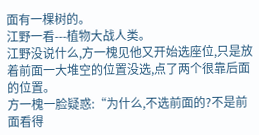面有一棵树的。
江野一看---植物大战人类。
江野没说什么,方一槐见他又开始选座位,只是放着前面一大堆空的位置没选,点了两个很靠后面的位置。
方一槐一脸疑惑:“为什么,不选前面的?不是前面看得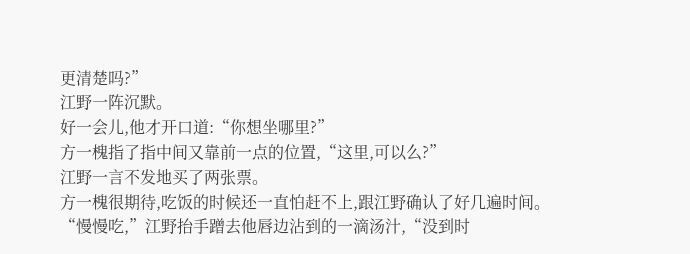更清楚吗?”
江野一阵沉默。
好一会儿,他才开口道:“你想坐哪里?”
方一槐指了指中间又靠前一点的位置,“这里,可以么?”
江野一言不发地买了两张票。
方一槐很期待,吃饭的时候还一直怕赶不上,跟江野确认了好几遍时间。
“慢慢吃,”江野抬手蹭去他唇边沾到的一滴汤汁,“没到时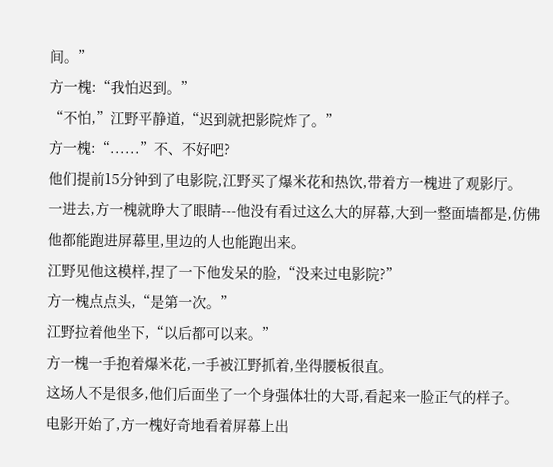间。”
方一槐:“我怕迟到。”
“不怕,”江野平静道,“迟到就把影院炸了。”
方一槐:“......”不、不好吧?
他们提前15分钟到了电影院,江野买了爆米花和热饮,带着方一槐进了观影厅。
一进去,方一槐就睁大了眼睛---他没有看过这么大的屏幕,大到一整面墙都是,仿佛他都能跑进屏幕里,里边的人也能跑出来。
江野见他这模样,捏了一下他发呆的脸,“没来过电影院?”
方一槐点点头,“是第一次。”
江野拉着他坐下,“以后都可以来。”
方一槐一手抱着爆米花,一手被江野抓着,坐得腰板很直。
这场人不是很多,他们后面坐了一个身强体壮的大哥,看起来一脸正气的样子。
电影开始了,方一槐好奇地看着屏幕上出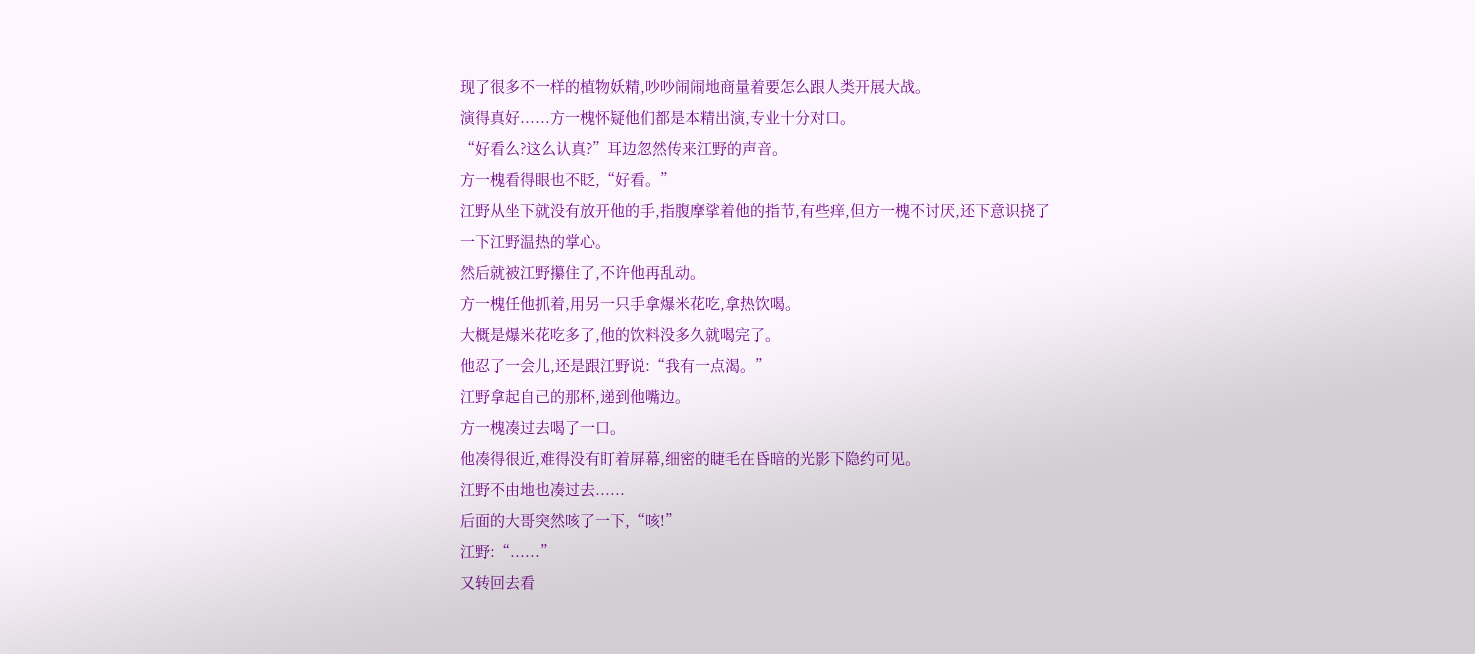现了很多不一样的植物妖精,吵吵闹闹地商量着要怎么跟人类开展大战。
演得真好......方一槐怀疑他们都是本精出演,专业十分对口。
“好看么?这么认真?”耳边忽然传来江野的声音。
方一槐看得眼也不眨,“好看。”
江野从坐下就没有放开他的手,指腹摩挲着他的指节,有些痒,但方一槐不讨厌,还下意识挠了一下江野温热的掌心。
然后就被江野攥住了,不许他再乱动。
方一槐任他抓着,用另一只手拿爆米花吃,拿热饮喝。
大概是爆米花吃多了,他的饮料没多久就喝完了。
他忍了一会儿,还是跟江野说:“我有一点渴。”
江野拿起自己的那杯,递到他嘴边。
方一槐凑过去喝了一口。
他凑得很近,难得没有盯着屏幕,细密的睫毛在昏暗的光影下隐约可见。
江野不由地也凑过去......
后面的大哥突然咳了一下,“咳!”
江野:“......”
又转回去看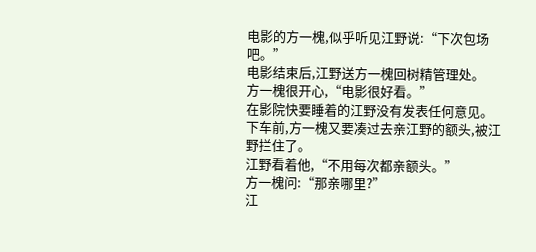电影的方一槐,似乎听见江野说:“下次包场吧。”
电影结束后,江野送方一槐回树精管理处。
方一槐很开心,“电影很好看。”
在影院快要睡着的江野没有发表任何意见。
下车前,方一槐又要凑过去亲江野的额头,被江野拦住了。
江野看着他,“不用每次都亲额头。”
方一槐问:“那亲哪里?”
江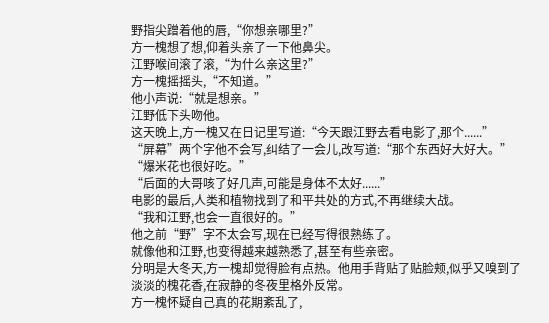野指尖蹭着他的唇,“你想亲哪里?”
方一槐想了想,仰着头亲了一下他鼻尖。
江野喉间滚了滚,“为什么亲这里?”
方一槐摇摇头,“不知道。”
他小声说:“就是想亲。”
江野低下头吻他。
这天晚上,方一槐又在日记里写道:“今天跟江野去看电影了,那个......”
“屏幕”两个字他不会写,纠结了一会儿,改写道:“那个东西好大好大。”
“爆米花也很好吃。”
“后面的大哥咳了好几声,可能是身体不太好......”
电影的最后,人类和植物找到了和平共处的方式,不再继续大战。
“我和江野,也会一直很好的。”
他之前“野”字不太会写,现在已经写得很熟练了。
就像他和江野,也变得越来越熟悉了,甚至有些亲密。
分明是大冬天,方一槐却觉得脸有点热。他用手背贴了贴脸颊,似乎又嗅到了淡淡的槐花香,在寂静的冬夜里格外反常。
方一槐怀疑自己真的花期紊乱了,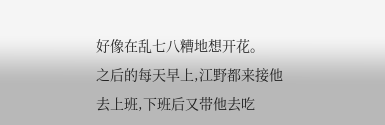好像在乱七八糟地想开花。
之后的每天早上,江野都来接他去上班,下班后又带他去吃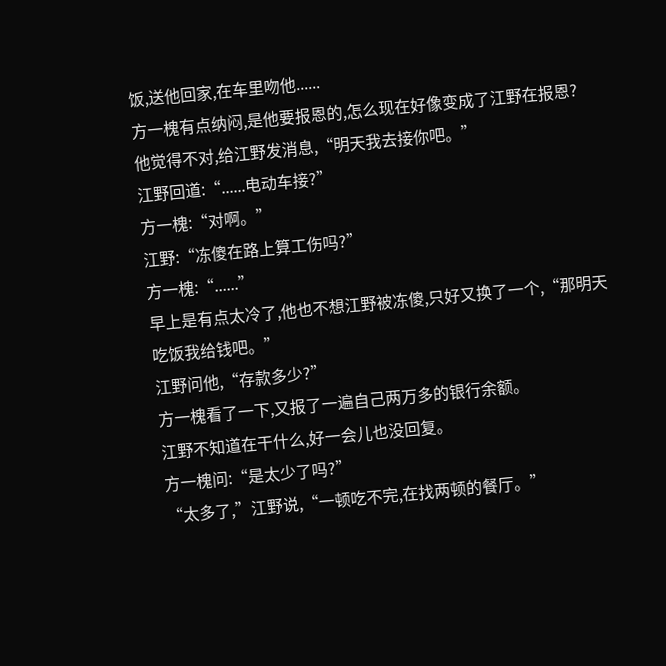饭,送他回家,在车里吻他......
方一槐有点纳闷,是他要报恩的,怎么现在好像变成了江野在报恩?
他觉得不对,给江野发消息,“明天我去接你吧。”
江野回道:“......电动车接?”
方一槐:“对啊。”
江野:“冻傻在路上算工伤吗?”
方一槐:“......”
早上是有点太冷了,他也不想江野被冻傻,只好又换了一个,“那明天吃饭我给钱吧。”
江野问他,“存款多少?”
方一槐看了一下,又报了一遍自己两万多的银行余额。
江野不知道在干什么,好一会儿也没回复。
方一槐问:“是太少了吗?”
“太多了,”江野说,“一顿吃不完,在找两顿的餐厅。”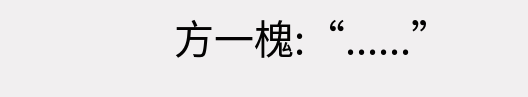方一槐:“......”